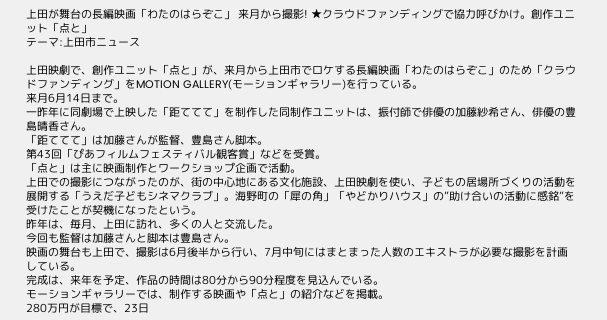上田が舞台の長編映画「わたのはらぞこ」 来月から撮影! ★クラウドファンディングで協力呼びかけ。創作ユニット「点と」
テーマ:上田市ニュース

上田映劇で、創作ユニット「点と」が、来月から上田市でロケする長編映画「わたのはらぞこ」のため「クラウドファンディング」をMOTION GALLERY(モーションギャラリー)を行っている。
来月6月14日まで。
一昨年に同劇場で上映した「距ててて」を制作した同制作ユニットは、振付師で俳優の加藤紗希さん、俳優の豊島晴香さん。
「距ててて」は加藤さんが監督、豊島さん脚本。
第43回「ぴあフィルムフェスティバル観客賞」などを受賞。
「点と」は主に映画制作とワークショップ企画で活動。
上田での撮影につながったのが、街の中心地にある文化施設、上田映劇を使い、子どもの居場所づくりの活動を展開する「うえだ子どもシネマクラブ」。海野町の「犀の角」「やどかりハウス」の”助け合いの活動に感銘”を受けたことが契機になったという。
昨年は、毎月、上田に訪れ、多くの人と交流した。
今回も監督は加藤さんと脚本は豊島さん。
映画の舞台も上田で、撮影は6月後半から行い、7月中旬にはまとまった人数のエキストラが必要な撮影を計画している。
完成は、来年を予定、作品の時間は80分から90分程度を見込んでいる。
モーションギャラリーでは、制作する映画や「点と」の紹介などを掲載。
280万円が目標で、23日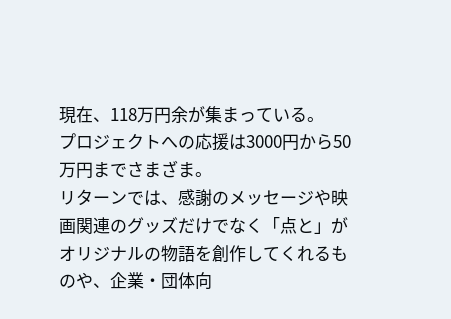現在、118万円余が集まっている。
プロジェクトへの応援は3000円から50万円までさまざま。
リターンでは、感謝のメッセージや映画関連のグッズだけでなく「点と」がオリジナルの物語を創作してくれるものや、企業・団体向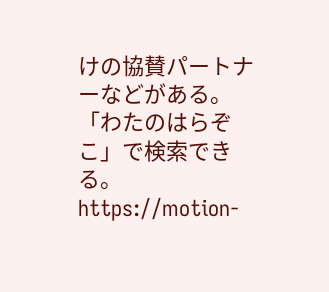けの協賛パートナーなどがある。
「わたのはらぞこ」で検索できる。
https://motion-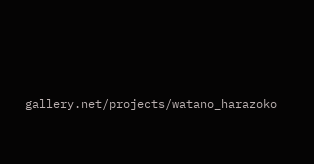gallery.net/projects/watano_harazoko